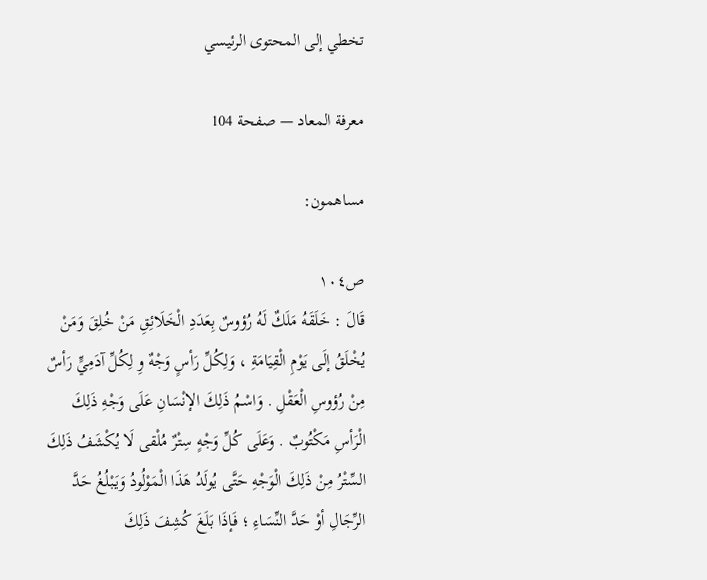تخطي إلى المحتوى الرئيسي

معرفة المعاد — صفحة 104

مساهمون:

ص١٠٤
قَالَ : خَلَقَهُ مَلَكٌ لَهُ رُؤوسٌ بِعَدَدِ الْخَلَائِقِ مَنْ خُلِقَ وَمَنْ يُخْلَقُ إلَى يَوْمِ الْقِيَامَةِ ، وَلِكُلِّ رَأسٍ وَجْهٌ وِ لِكُلِّ آدَمِيٍّ رَأسٌ مِنْ رُؤوسِ الْعَقْلِ . وَاسْمُ ذَلِكَ الإنْسَانِ عَلَى وَجْهِ ذَلِكَ الْرَأسِ مَكْتُوبٌ . وَعَلَى كُلِّ وَجْهٍ سِتْرٌ مُلْقى لَا يُكْشَفُ ذَلِكَ السِّتْرُ مِنْ ذَلِكَ الْوَجْهِ حَتَّى يُولَدُ هَذَا الْمَوْلُودُ وَيَبْلُغُ حَدَّ الرِّجَالِ أوْ حَدَّ النِّسَاءِ ؛ فَإذَا بَلَغَ كُشِفَ ذَلِكَ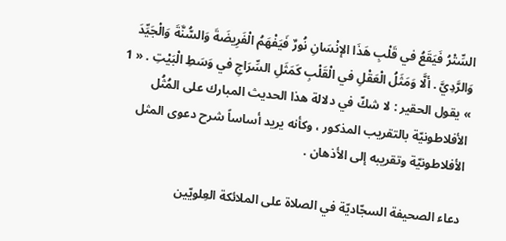السِّتْرُ فَيَقَعُ في قَلْبِ هَذَا الإنْسَانِ نُورٌ فَيَفْهَمُ الْفَرِيضَةَ وَالسُّنَّةَ وَالْجَيِّدَ وَالرَّدِيَّ . ألَّا وَمَثَلُ الْعَقْلِ في الْقَلْبِ كَمَثَلِ السِّرَاجِ في وَسَطِ الْبَيْتِ . « 1 » يقول الحقير : لا شكّ في دلالة هذا الحديث المبارك على المُثُل الأفلاطونيّة بالتقريب المذكور ، وكأنه يريد أساساً شرح دعوى المثل الأفلاطونيّة وتقريبه إلى الأذهان .

دعاء الصحيفة السجّاديّة في الصلاة على الملائكة العِلويّين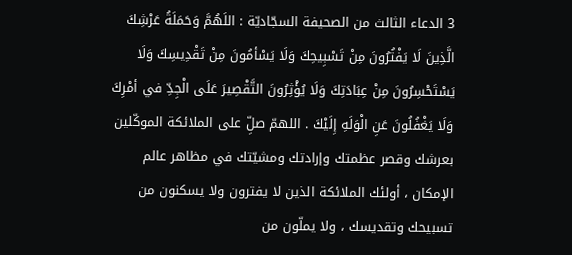3 الدعاء الثالث من الصحيفة السجّاديّة : اللَهُمَّ وَحَمَلَةُ عَرْشِكَ الَّذِينَ لَا يَفْتُرُونَ مِنْ تَسْبِيحِكَ وَلَا يَسْأمُونَ مِنْ تَقْدِيسِكَ وَلَا يَسْتَحْسِرُونَ مِنْ عِبَادَتِكَ وَلَا يُؤْثِرُونَ التَّقْصِيرَ عَلَى الْجِدِّ في أمْرِكَ وَلَا يَغْفُلُونَ عَنِ الْوَلَهِ إِلَيْكَ . اللهمّ صلِّ على الملائكة الموكّلين بعرشك وقصر عظمتك وإرادتك ومشيّتك في مظاهر عالم الإمكان ، أولئك الملائكة الذين لا يفترون ولا يسكنون من تسبيحك وتقديسك ، ولا يملّون من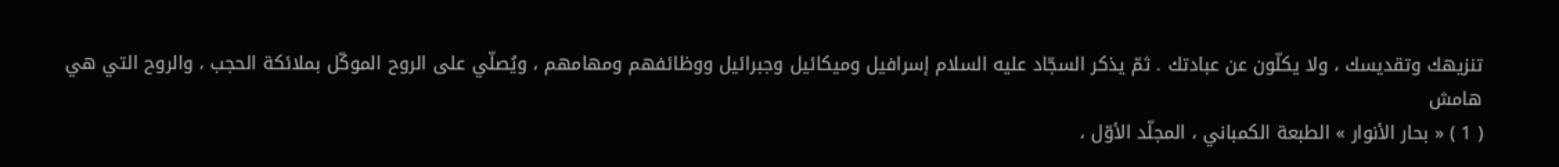تنزيهك وتقديسك ، ولا يكلّون عن عبادتك . ثمّ يذكر السجّاد عليه السلام إسرافيل وميكائيل وجبرائيل ووظائفهم ومهامهم ، ويُصلّي على الروح الموكّل بملائكة الحجب ، والروح التي هي
هامش
( 1 ) « بحار الأنوار » الطبعة الكمباني ، المجلّد الأوّل ،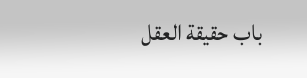باب حقيقة العقل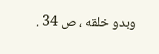وبدو خلقه ، ص 34 .